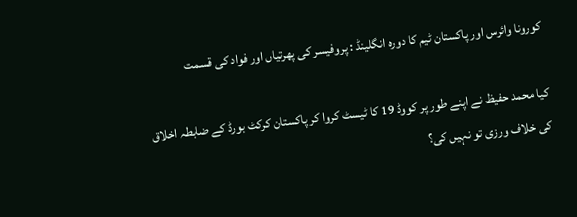کورونا وائرس اور پاکستان ٹیم کا دورہ انگلینڈ : پروفیسر کی پھرتیاں اور فواد کی قسمت

کیا محمد حفیظ نے اپنے طور پر کووڈ 19 کا ٹیسٹ کروا کر پاکستان کرکٹ بورڈ کے ضابطہ اخلاق کی خلاف ورزی تو نہیں کی؟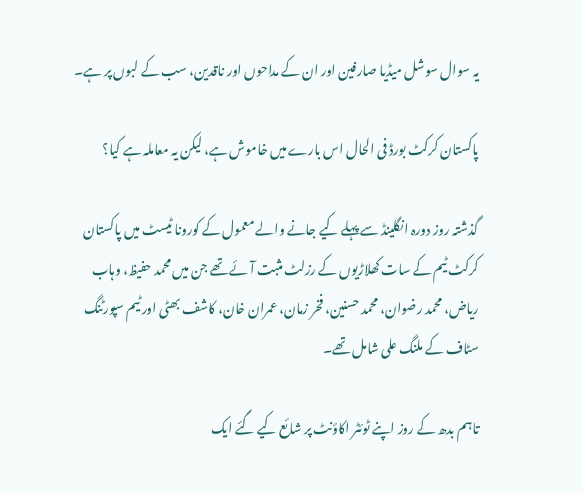یہ سوال سوشل میڈیا صارفین اور ان کے مداحوں اور ناقدین، سب کے لبوں پر ہے۔

پاکستان کرکٹ بورڈ فی الحال اس بارے میں خاموش ہے، لیکن یہ معاملہ ہے کیا؟

گذشتہ روز دورہ انگلینڈ سے پہلے کیے جانے والے معمول کے کورونا ٹیسٹ میں پاکستان کرکٹ ٹیم کے سات کھلاڑیوں کے رزلٹ مثبت آئے تھے جن میں محمد حفیظ، وہاب ریاض، محمد رضوان، محمد حسنین، فخر زمان، عمران خان، کاشف بھٹی اور ٹیم سپورٹنگ سٹاف کے ملنگ علی شامل تھے۔

تاہم بدھ کے روز اپنے ٹوئٹر اکاؤنٹ پر شائع کیے گئے ایک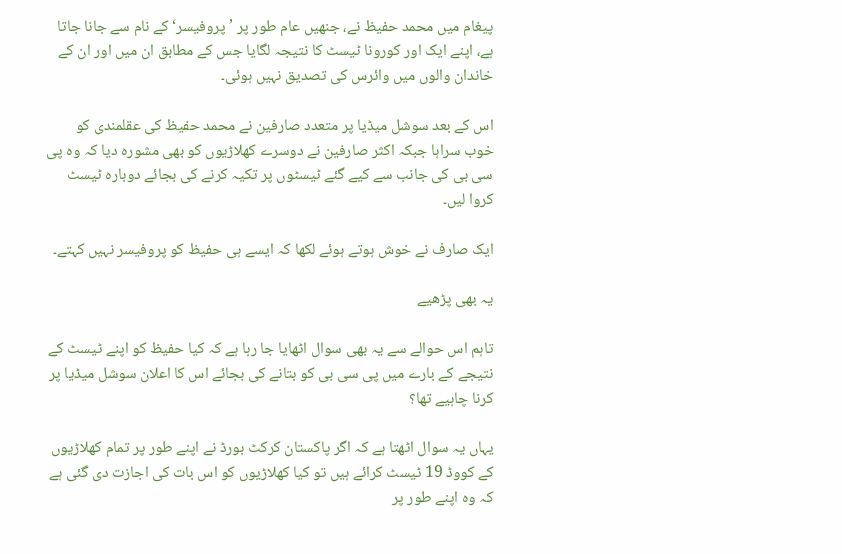پیغام میں محمد حفیظ نے، جنھیں عام طور پر ’پروفیسر‘ کے نام سے جانا جاتا ہے، اپنے ایک اور کورونا ٹیسٹ کا نتیجہ لگایا جس کے مطابق ان میں اور ان کے خاندان والوں میں وائرس کی تصدیق نہیں ہوئی۔

اس کے بعد سوشل میڈیا پر متعدد صارفین نے محمد حفیظ کی عقلمندی کو خوب سراہا جبکہ اکثر صارفین نے دوسرے کھلاڑیوں کو بھی مشورہ دیا کہ وہ پی سی بی کی جانب سے کیے گئے ٹیسٹوں پر تکیہ کرنے کی بجائے دوبارہ ٹیسٹ کروا لیں۔

ایک صارف نے خوش ہوتے ہوئے لکھا کہ ایسے ہی حفیظ کو پروفیسر نہیں کہتے۔

یہ بھی پڑھیے

تاہم اس حوالے سے یہ بھی سوال اٹھایا جا رہا ہے کہ کیا حفیظ کو اپنے ٹیسٹ کے نتیجے کے بارے میں پی سی بی کو بتانے کی بجائے اس کا اعلان سوشل میڈیا پر کرنا چاہیے تھا؟

یہاں یہ سوال اٹھتا ہے کہ اگر پاکستان کرکٹ بورڈ نے اپنے طور پر تمام کھلاڑیوں کے کووڈ 19 ٹیسٹ کرائے ہیں تو کیا کھلاڑیوں کو اس بات کی اجازت دی گئی ہے کہ وہ اپنے طور پر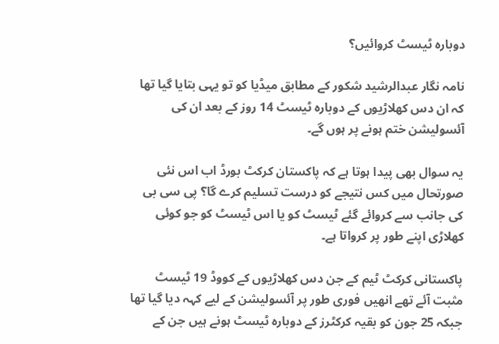دوبارہ ٹیسٹ کروائیں؟

نامہ نگار عبدالرشید شکور کے مطابق میڈیا کو تو یہی بتایا گیا تھا کہ ان دس کھلاڑیوں کے دوبارہ ٹیسٹ 14 روز کے بعد ان کی آئسولیشن ختم ہونے پر ہوں گے۔

یہ سوال بھی پیدا ہوتا ہے کہ پاکستان کرکٹ بورڈ اب اس نئی صورتحال میں کس نتیجے کو درست تسلیم کرے گا؟ پی سی بی کی جانب سے کروائے گئے ٹیسٹ کو یا اس ٹیسٹ کو جو کوئی کھلاڑی اپنے طور پر کرواتا ہے۔

پاکستانی کرکٹ ٹیم کے جن دس کھلاڑیوں کے کووڈ 19 ٹیسٹ مثبت آئے تھے انھیں فوری طور پر آئسولیشن کے لیے کہہ دیا گیا تھا جبکہ 25 جون کو بقیہ کرکٹرز کے دوبارہ ٹیسٹ ہونے ہیں جن کے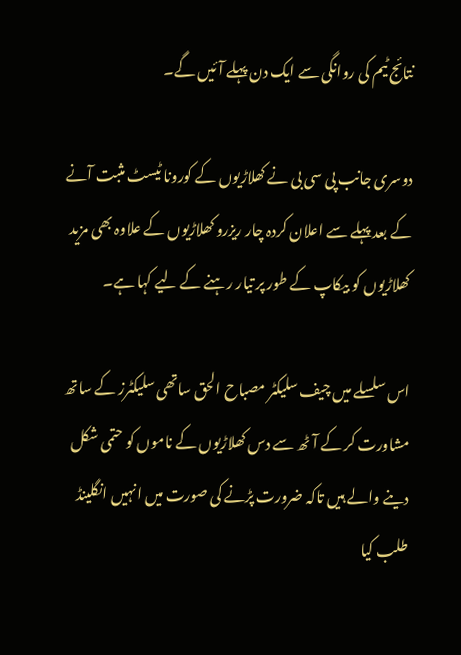نتائج ٹیم کی روانگی سے ایک دن پہلے آئیں گے۔

دوسری جانب پی سی بی نے کھلاڑیوں کے کورونا ٹیسٹ مثبت آنے کے بعد پہلے سے اعلان کردہ چار ریزرو کھلاڑیوں کے علاوہ بھی مزید کھلاڑیوں کو بیکاپ کے طور پر تیار رہنے کے لیے کہا ہے۔

اس سلسلے میں چیف سلیکٹر مصباح الحق ساتھی سلیکٹرز کے ساتھ مشاورت کر کے آٹھ سے دس کھلاڑیوں کے ناموں کو حتمی شکل دینے والے ہیں تاکہ ضرورت پڑنے کی صورت میں انہیں انگلینڈ طلب کیا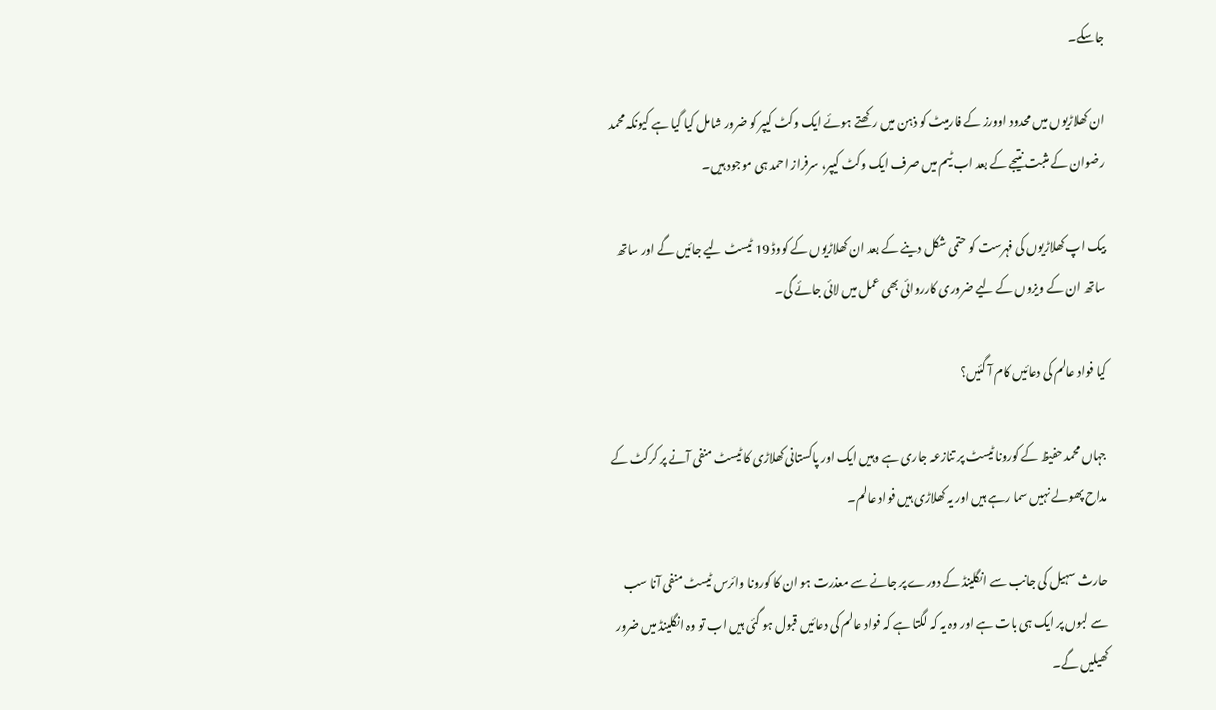جاسکے۔

ان کھلاڑیوں میں محدود اوورز کے فارمیٹ کو ذہن میں رکھتے ہوئے ایک وکٹ کیپر کو ضرور شامل کیا گیا ہے کیونکہ محمد رضوان کے مثبت نتیجے کے بعد اب ٹیم میں صرف ایک وکٹ کیپر، سرفراز احمد ہی موجود ہیں۔

بیک اپ کھلاڑیوں کی فہرست کو حتمی شکل دینے کے بعد ان کھلاڑیوں کے کووڈ 19 ٹیسٹ لیے جائیں گے اور ساتھ ساتھ ان کے ویزوں کے لیے ضروری کارروائی بھی عمل میں لائی جائے گی۔

کیا فواد عالم کی دعائیں کام آ گئیں؟

جہاں محمد حفیظ کے کورونا ٹیسٹ پر تنازعہ جاری ہے وہیں ایک اور پاکستانی کھلاڑی کا ٹیسٹ منفی آنے پر کرکٹ کے مداح پھولے نہیں سما رہے ہیں اور یہ کھلاڑی ہیں فواد عالم۔

حارث سہیل کی جانب سے انگلینڈ کے دورے پر جانے سے معذرت ہو ان کا کورونا وائرس ٹیسٹ منفی آنا سب سے لبوں پر ایک ہی بات ہے اور وہ یہ کہ لگتا ہے کہ فواد عالم کی دعائیں قبول ہو گئی ہیں اب تو وہ انگلینڈ میں ضرور کھیلیں گے۔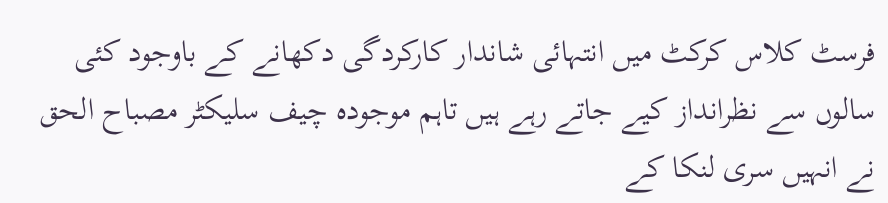فرسٹ کلاس کرکٹ میں انتہائی شاندار کارکردگی دکھانے کے باوجود کئی سالوں سے نظرانداز کیے جاتے رہے ہیں تاہم موجودہ چیف سلیکٹر مصباح الحق نے انہیں سری لنکا کے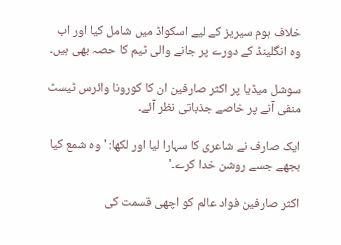خلاف ہوم سیریز کے لیے اسکواڈ میں شامل کیا اور اب وہ انگلینڈ کے دورے پر جانے والی ٹیم کا حصہ بھی ہیں۔

سوشل میڈیا پر اکثر صارفین ان کا کورونا وائرس ٹیسٹ منفی آنے پر خاصے جذباتی نظر آئے۔

ایک صارف نے شاعری کا سہارا لیا اور لکھا: 'وہ شمع کیا بجھے جسے روشن خدا کرے۔'

اکثر صارفین فواد عالم کو اچھی قسمت کی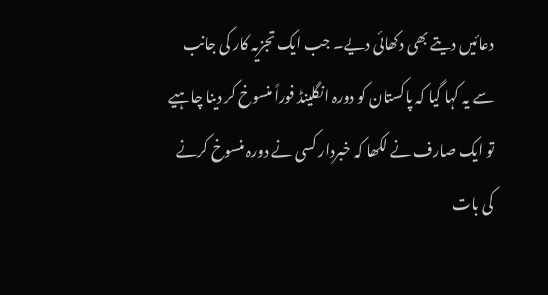دعائیں دیتے بھی دکھائی دیے۔ جب ایک تجزیہ کار کی جانب سے یہ کہا گیا کہ پاکستان کو دورہ انگلینڈ فوراً منسوخ کر دینا چاہیے تو ایک صارف نے لکھا کہ خبردار کسی نے دورہ منسوخ کرنے کی بات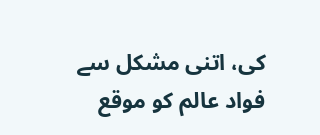کی، اتنی مشکل سے فواد عالم کو موقع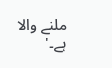ملنے والا ہے۔'